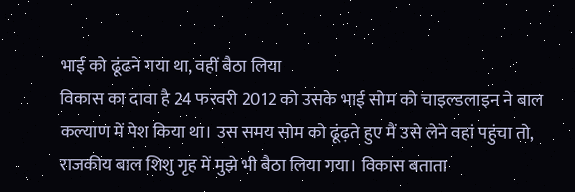भाई को ढूंढने गया था, वहीं बैठा लिया
विकास का दावा है 24 फरवरी 2012 को उसके भाई सोम को चाइल्डलाइन ने बाल कल्याण में पेश किया था। उस समय सोम को ढूंढ़ते हुए मैं उसे लेने वहां पहुंचा तो, राजकीय बाल शिशु गृह में मुझे भी बैठा लिया गया। विकास बताता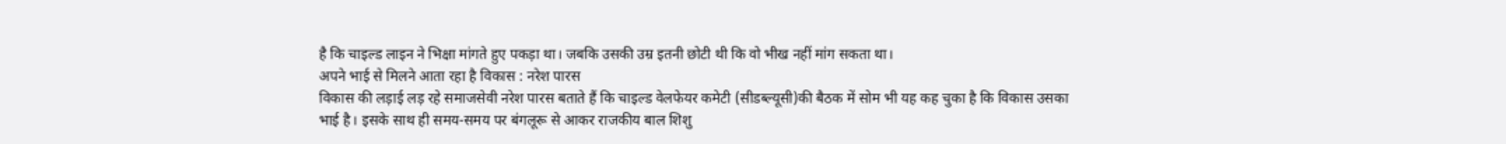है कि चाइल्ड लाइन ने भिक्षा मांगते हुए पकड़ा था। जबकि उसकी उम्र इतनी छोटी थी कि वो भीख नहीं मांग सकता था।
अपने भाई से मिलने आता रहा है विकास : नरेश पारस
विकास की लड़ाई लड़ रहे समाजसेवी नरेश पारस बताते हैं कि चाइल्ड वेलफेयर कमेटी (सीडब्ल्यूसी)की बैठक में सोम भी यह कह चुका है कि विकास उसका भाई है। इसके साथ ही समय-समय पर बंगलूरू से आकर राजकीय बाल शिशु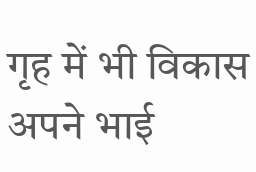गृह में भी विकास अपने भाई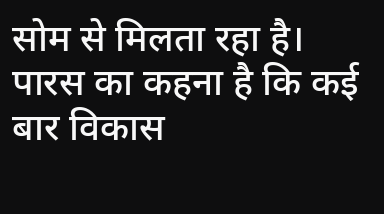सोम से मिलता रहा है। पारस का कहना है कि कई बार विकास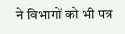ने विभागों को भी पत्र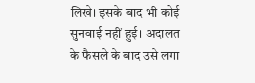लिखे। इसके बाद भी कोई सुनवाई नहीं हुई। अदालत के फैसले के बाद उसे लगा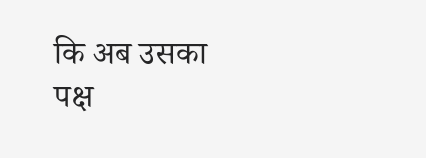कि अब उसका पक्ष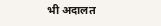भी अदालत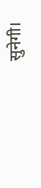सुनेगी।